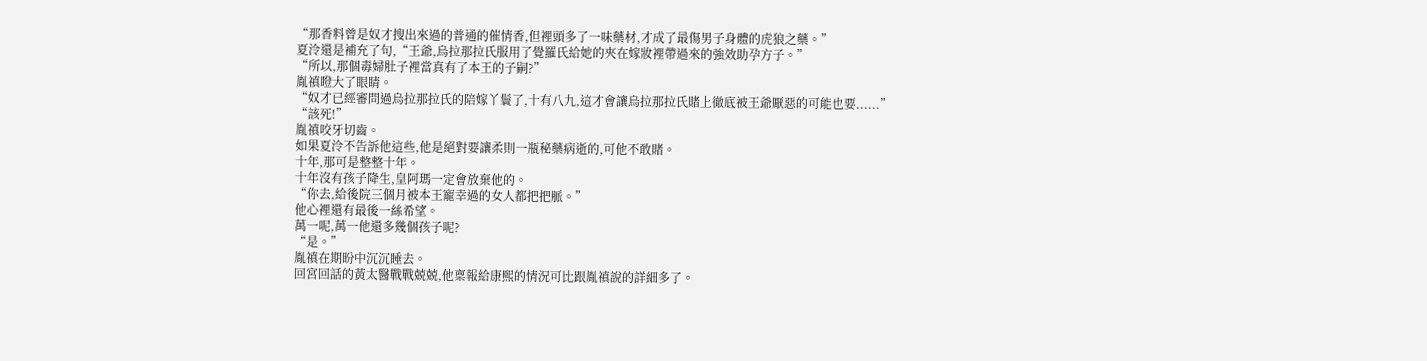“那香料曾是奴才搜出來過的普通的催情香,但裡頭多了一味藥材,才成了最傷男子身體的虎狼之藥。”
夏泠還是補充了句,“王爺,烏拉那拉氏服用了覺羅氏給她的夾在嫁妝裡帶過來的強效助孕方子。”
“所以,那個毒婦肚子裡當真有了本王的子嗣?”
胤禛瞪大了眼睛。
“奴才已經審問過烏拉那拉氏的陪嫁丫鬟了,十有八九,這才會讓烏拉那拉氏賭上徹底被王爺厭惡的可能也要......”
“該死!”
胤禛咬牙切齒。
如果夏泠不告訴他這些,他是絕對要讓柔則一瓶秘藥病逝的,可他不敢賭。
十年,那可是整整十年。
十年沒有孩子降生,皇阿瑪一定會放棄他的。
“你去,給後院三個月被本王寵幸過的女人都把把脈。”
他心裡還有最後一絲希望。
萬一呢,萬一他還多幾個孩子呢?
“是。”
胤禛在期盼中沉沉睡去。
回宮回話的黃太醫戰戰兢兢,他稟報給康熙的情況可比跟胤禛說的詳細多了。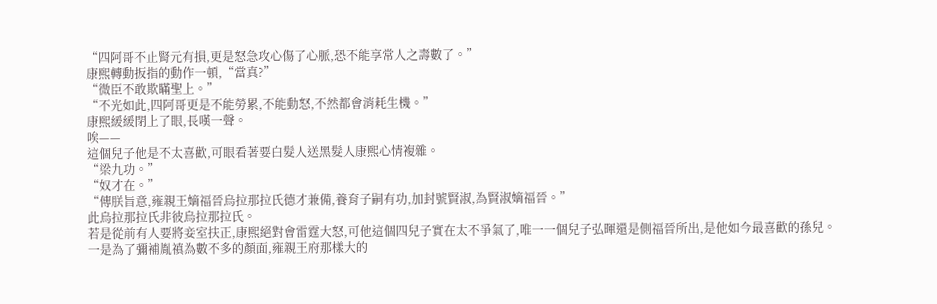“四阿哥不止腎元有損,更是怒急攻心傷了心脈,恐不能享常人之壽數了。”
康熙轉動扳指的動作一頓,“當真?”
“微臣不敢欺瞞聖上。”
“不光如此,四阿哥更是不能勞累,不能動怒,不然都會消耗生機。”
康熙緩緩閉上了眼,長嘆一聲。
唉——
這個兒子他是不太喜歡,可眼看著要白髮人送黑髮人康熙心情複雜。
“梁九功。”
“奴才在。”
“傳朕旨意,雍親王嫡福晉烏拉那拉氏德才兼備,養育子嗣有功,加封號賢淑,為賢淑嫡福晉。”
此烏拉那拉氏非彼烏拉那拉氏。
若是從前有人要將妾室扶正,康熙絕對會雷霆大怒,可他這個四兒子實在太不爭氣了,唯一一個兒子弘暉還是側福晉所出,是他如今最喜歡的孫兒。
一是為了彌補胤禛為數不多的顏面,雍親王府那樣大的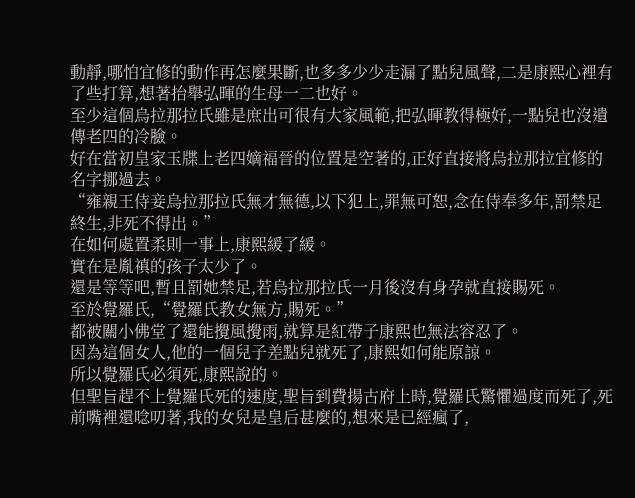動靜,哪怕宜修的動作再怎麼果斷,也多多少少走漏了點兒風聲,二是康熙心裡有了些打算,想著抬舉弘暉的生母一二也好。
至少這個烏拉那拉氏雖是庶出可很有大家風範,把弘暉教得極好,一點兒也沒遺傳老四的冷臉。
好在當初皇家玉牒上老四嫡福晉的位置是空著的,正好直接將烏拉那拉宜修的名字挪過去。
“雍親王侍妾烏拉那拉氏無才無德,以下犯上,罪無可恕,念在侍奉多年,罰禁足終生,非死不得出。”
在如何處置柔則一事上,康熙緩了緩。
實在是胤禛的孩子太少了。
還是等等吧,暫且罰她禁足,若烏拉那拉氏一月後沒有身孕就直接賜死。
至於覺羅氏,“覺羅氏教女無方,賜死。”
都被關小佛堂了還能攪風攪雨,就算是紅帶子康熙也無法容忍了。
因為這個女人,他的一個兒子差點兒就死了,康熙如何能原諒。
所以覺羅氏必須死,康熙說的。
但聖旨趕不上覺羅氏死的速度,聖旨到費揚古府上時,覺羅氏驚懼過度而死了,死前嘴裡還唸叨著,我的女兒是皇后甚麼的,想來是已經瘋了,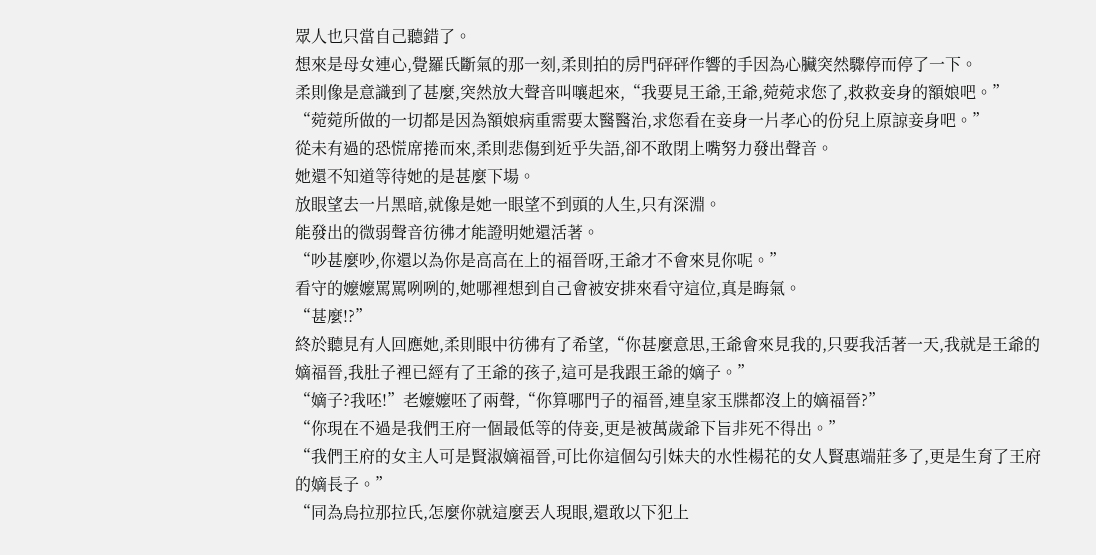眾人也只當自己聽錯了。
想來是母女連心,覺羅氏斷氣的那一刻,柔則拍的房門砰砰作響的手因為心臟突然驟停而停了一下。
柔則像是意識到了甚麼,突然放大聲音叫嚷起來,“我要見王爺,王爺,菀菀求您了,救救妾身的額娘吧。”
“菀菀所做的一切都是因為額娘病重需要太醫醫治,求您看在妾身一片孝心的份兒上原諒妾身吧。”
從未有過的恐慌席捲而來,柔則悲傷到近乎失語,卻不敢閉上嘴努力發出聲音。
她還不知道等待她的是甚麼下場。
放眼望去一片黑暗,就像是她一眼望不到頭的人生,只有深淵。
能發出的微弱聲音彷彿才能證明她還活著。
“吵甚麼吵,你還以為你是高高在上的福晉呀,王爺才不會來見你呢。”
看守的嬤嬤罵罵咧咧的,她哪裡想到自己會被安排來看守這位,真是晦氣。
“甚麼!?”
終於聽見有人回應她,柔則眼中彷彿有了希望,“你甚麼意思,王爺會來見我的,只要我活著一天,我就是王爺的嫡福晉,我肚子裡已經有了王爺的孩子,這可是我跟王爺的嫡子。”
“嫡子?我呸!”老嬤嬤呸了兩聲,“你算哪門子的福晉,連皇家玉牒都沒上的嫡福晉?”
“你現在不過是我們王府一個最低等的侍妾,更是被萬歲爺下旨非死不得出。”
“我們王府的女主人可是賢淑嫡福晉,可比你這個勾引妹夫的水性楊花的女人賢惠端莊多了,更是生育了王府的嫡長子。”
“同為烏拉那拉氏,怎麼你就這麼丟人現眼,還敢以下犯上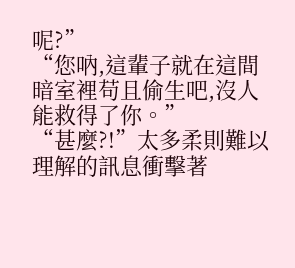呢?”
“您吶,這輩子就在這間暗室裡苟且偷生吧,沒人能救得了你。”
“甚麼?!”太多柔則難以理解的訊息衝擊著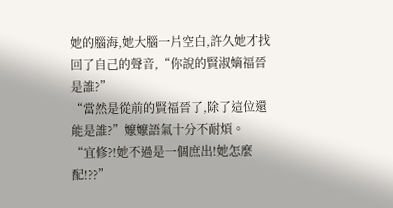她的腦海,她大腦一片空白,許久她才找回了自己的聲音,“你說的賢淑嫡福晉是誰?”
“當然是從前的賢福晉了,除了這位還能是誰?”嬤嬤語氣十分不耐煩。
“宜修?!她不過是一個庶出!她怎麼配!??”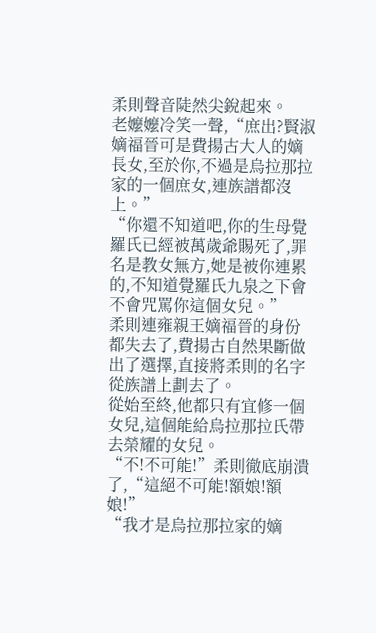柔則聲音陡然尖銳起來。
老嬤嬤冷笑一聲,“庶出?賢淑嫡福晉可是費揚古大人的嫡長女,至於你,不過是烏拉那拉家的一個庶女,連族譜都沒上。”
“你還不知道吧,你的生母覺羅氏已經被萬歲爺賜死了,罪名是教女無方,她是被你連累的,不知道覺羅氏九泉之下會不會咒罵你這個女兒。”
柔則連雍親王嫡福晉的身份都失去了,費揚古自然果斷做出了選擇,直接將柔則的名字從族譜上劃去了。
從始至終,他都只有宜修一個女兒,這個能給烏拉那拉氏帶去榮耀的女兒。
“不!不可能!”柔則徹底崩潰了,“這絕不可能!額娘!額娘!”
“我才是烏拉那拉家的嫡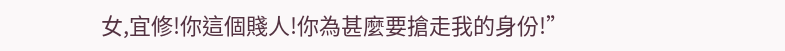女,宜修!你這個賤人!你為甚麼要搶走我的身份!”